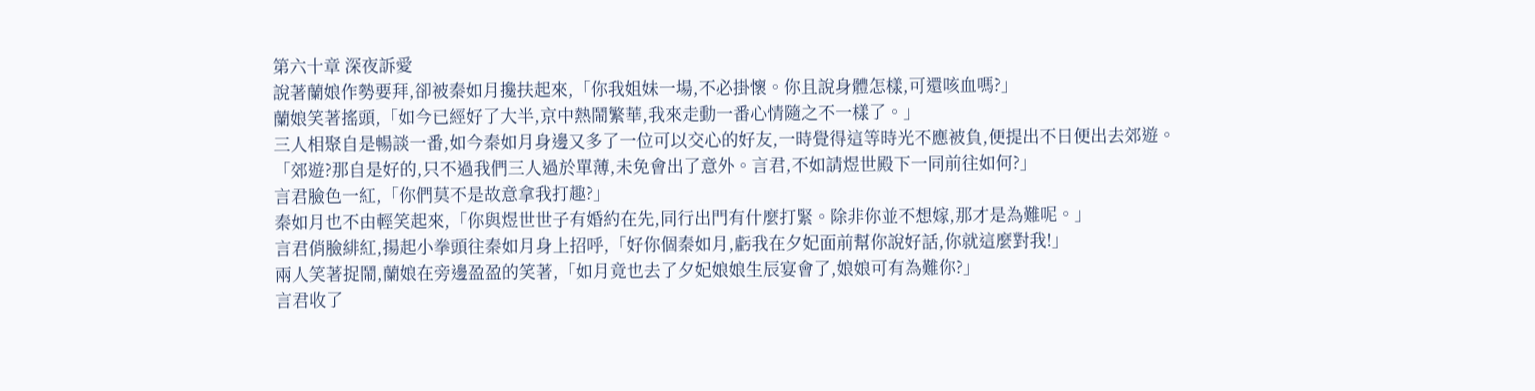第六十章 深夜訴愛
說著蘭娘作勢要拜,卻被秦如月攙扶起來,「你我姐妹一場,不必掛懷。你且說身體怎樣,可還咳血嗎?」
蘭娘笑著搖頭,「如今已經好了大半,京中熱鬧繁華,我來走動一番心情隨之不一樣了。」
三人相聚自是暢談一番,如今秦如月身邊又多了一位可以交心的好友,一時覺得這等時光不應被負,便提出不日便出去郊遊。
「郊遊?那自是好的,只不過我們三人過於單薄,未免會出了意外。言君,不如請煜世殿下一同前往如何?」
言君臉色一紅,「你們莫不是故意拿我打趣?」
秦如月也不由輕笑起來,「你與煜世世子有婚約在先,同行出門有什麼打緊。除非你並不想嫁,那才是為難呢。」
言君俏臉緋紅,揚起小拳頭往秦如月身上招呼,「好你個秦如月,虧我在夕妃面前幫你說好話,你就這麼對我!」
兩人笑著捉鬧,蘭娘在旁邊盈盈的笑著,「如月竟也去了夕妃娘娘生辰宴會了,娘娘可有為難你?」
言君收了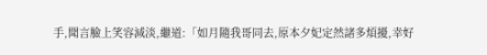手,聞言臉上笑容減淡,繼道:「如月隨我哥同去,原本夕妃定然諸多煩擾,幸好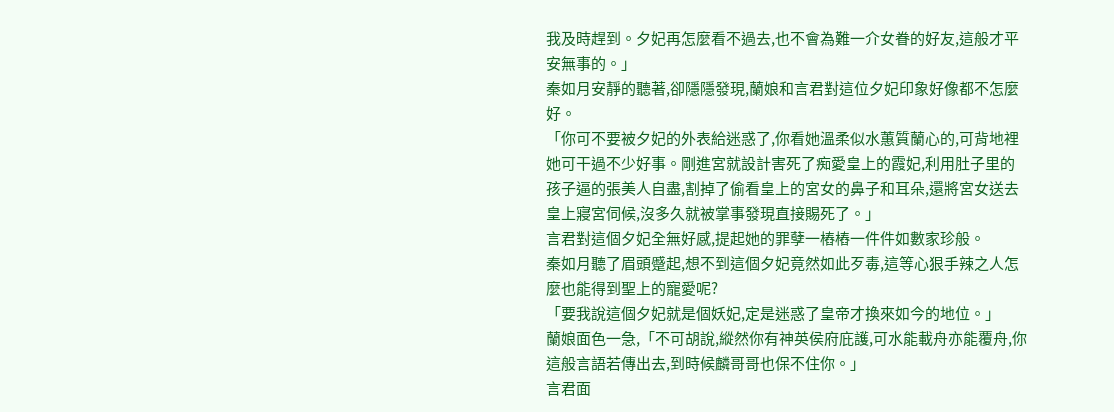我及時趕到。夕妃再怎麼看不過去,也不會為難一介女眷的好友,這般才平安無事的。」
秦如月安靜的聽著,卻隱隱發現,蘭娘和言君對這位夕妃印象好像都不怎麼好。
「你可不要被夕妃的外表給迷惑了,你看她溫柔似水蕙質蘭心的,可背地裡她可干過不少好事。剛進宮就設計害死了痴愛皇上的霞妃,利用肚子里的孩子逼的張美人自盡,割掉了偷看皇上的宮女的鼻子和耳朵,還將宮女送去皇上寢宮伺候,沒多久就被掌事發現直接賜死了。」
言君對這個夕妃全無好感,提起她的罪孽一樁樁一件件如數家珍般。
秦如月聽了眉頭蹙起,想不到這個夕妃竟然如此歹毒,這等心狠手辣之人怎麼也能得到聖上的寵愛呢?
「要我說這個夕妃就是個妖妃,定是迷惑了皇帝才換來如今的地位。」
蘭娘面色一急,「不可胡說,縱然你有神英侯府庇護,可水能載舟亦能覆舟,你這般言語若傳出去,到時候麟哥哥也保不住你。」
言君面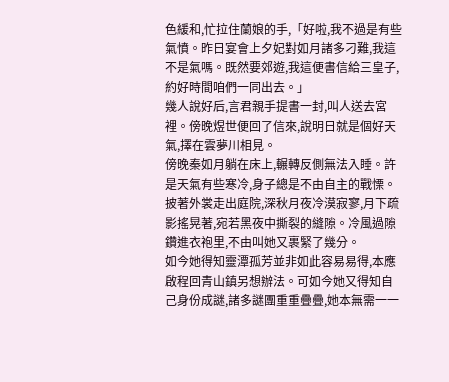色緩和,忙拉住蘭娘的手,「好啦,我不過是有些氣憤。昨日宴會上夕妃對如月諸多刁難,我這不是氣嗎。既然要郊遊,我這便書信給三皇子,約好時間咱們一同出去。」
幾人說好后,言君親手提書一封,叫人送去宮裡。傍晚煜世便回了信來,說明日就是個好天氣,擇在雲夢川相見。
傍晚秦如月躺在床上,輾轉反側無法入睡。許是天氣有些寒冷,身子總是不由自主的戰慄。
披著外裳走出庭院,深秋月夜冷漠寂寥,月下疏影搖晃著,宛若黑夜中撕裂的縫隙。冷風過隙鑽進衣袍里,不由叫她又裹緊了幾分。
如今她得知靈潭孤芳並非如此容易易得,本應啟程回青山鎮另想辦法。可如今她又得知自己身份成謎,諸多謎團重重疊疊,她本無需一一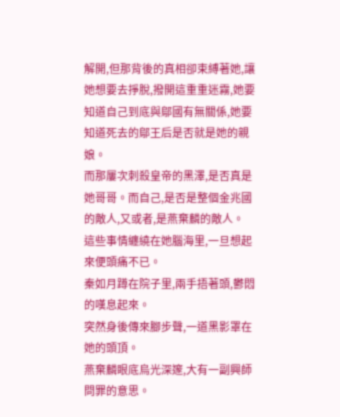解開,但那背後的真相卻束縛著她,讓她想要去掙脫,撥開這重重迷霧,她要知道自己到底與鄔國有無關係,她要知道死去的鄔王后是否就是她的親娘。
而那屢次刺殺皇帝的黑澤,是否真是她哥哥。而自己,是否是整個金兆國的敵人,又或者,是燕棄麟的敵人。
這些事情纏繞在她腦海里,一旦想起來便頭痛不已。
秦如月蹲在院子里,兩手捂著頭,鬱悶的嘆息起來。
突然身後傳來腳步聲,一道黑影罩在她的頭頂。
燕棄麟眼底烏光深邃,大有一副興師問罪的意思。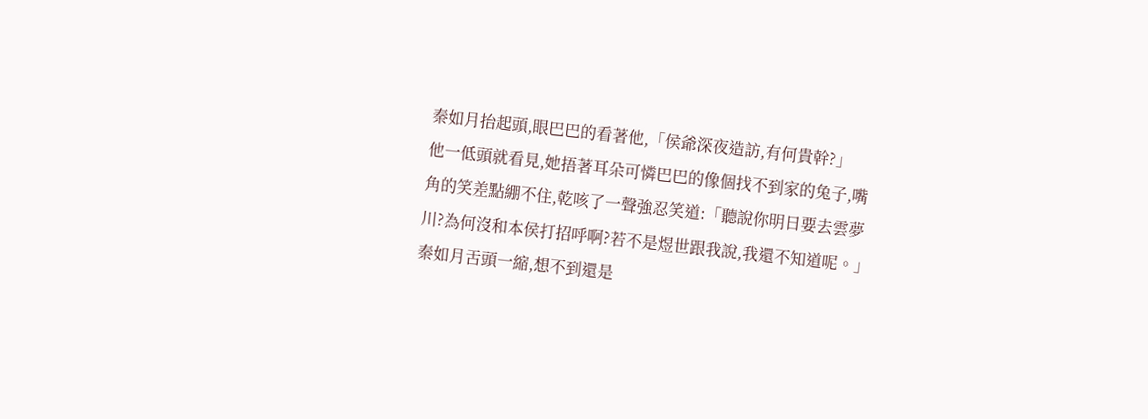秦如月抬起頭,眼巴巴的看著他,「侯爺深夜造訪,有何貴幹?」
他一低頭就看見,她捂著耳朵可憐巴巴的像個找不到家的兔子,嘴角的笑差點綳不住,乾咳了一聲強忍笑道:「聽說你明日要去雲夢川?為何沒和本侯打招呼啊?若不是煜世跟我說,我還不知道呢。」
秦如月舌頭一縮,想不到還是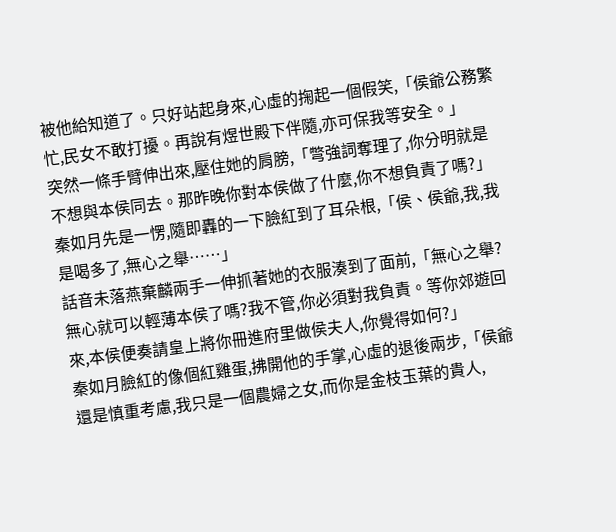被他給知道了。只好站起身來,心虛的掬起一個假笑,「侯爺公務繁忙,民女不敢打擾。再說有煜世殿下伴隨,亦可保我等安全。」
突然一條手臂伸出來,壓住她的肩膀,「彆強詞奪理了,你分明就是不想與本侯同去。那昨晚你對本侯做了什麼,你不想負責了嗎?」
秦如月先是一愣,隨即轟的一下臉紅到了耳朵根,「侯、侯爺,我,我是喝多了,無心之舉……」
話音未落燕棄麟兩手一伸抓著她的衣服湊到了面前,「無心之舉?無心就可以輕薄本侯了嗎?我不管,你必須對我負責。等你郊遊回來,本侯便奏請皇上將你冊進府里做侯夫人,你覺得如何?」
秦如月臉紅的像個紅雞蛋,拂開他的手掌,心虛的退後兩步,「侯爺還是慎重考慮,我只是一個農婦之女,而你是金枝玉葉的貴人,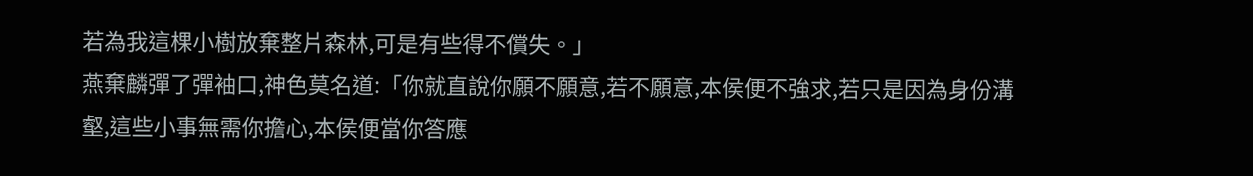若為我這棵小樹放棄整片森林,可是有些得不償失。」
燕棄麟彈了彈袖口,神色莫名道:「你就直說你願不願意,若不願意,本侯便不強求,若只是因為身份溝壑,這些小事無需你擔心,本侯便當你答應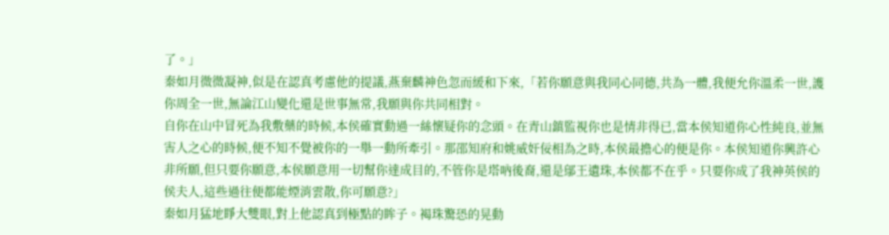了。」
秦如月微微凝神,似是在認真考慮他的提議,燕棄麟神色忽而緩和下來,「若你願意與我同心同德,共為一體,我便允你溫柔一世,護你周全一世,無論江山變化還是世事無常,我願與你共同相對。
自你在山中冒死為我敷藥的時候,本侯確實動過一絲懷疑你的念頭。在青山鎮監視你也是情非得已,當本侯知道你心性純良,並無害人之心的時候,便不知不覺被你的一舉一動所牽引。那邵知府和姚威奸佞相為之時,本侯最擔心的便是你。本侯知道你興許心非所願,但只要你願意,本侯願意用一切幫你達成目的,不管你是塔吶後裔,還是鄔王遺珠,本侯都不在乎。只要你成了我神英侯的侯夫人,這些過往便都能煙消雲散,你可願意?」
秦如月猛地睜大雙眼,對上他認真到極點的眸子。褐珠驚恐的晃動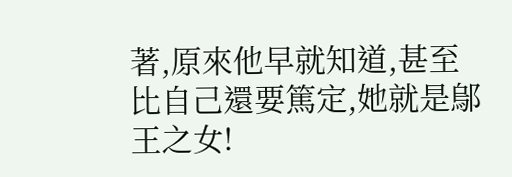著,原來他早就知道,甚至比自己還要篤定,她就是鄔王之女!